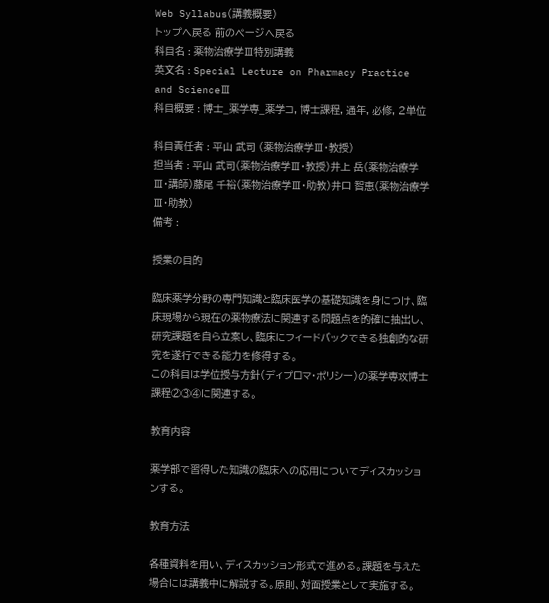Web Syllabus(講義概要)
トップへ戻る 前のページへ戻る
科目名 : 薬物治療学Ⅲ特別講義
英文名 : Special Lecture on Pharmacy Practice and ScienceⅢ
科目概要 : 博士_薬学専_薬学コ, 博士課程, 通年, 必修, 2単位

科目責任者 : 平山 武司 (薬物治療学Ⅲ・教授)
担当者 : 平山 武司(薬物治療学Ⅲ・教授)井上 岳(薬物治療学Ⅲ・講師)藤尾 千裕(薬物治療学Ⅲ・助教)井口 智恵(薬物治療学Ⅲ・助教)
備考 :

授業の目的

臨床薬学分野の専門知識と臨床医学の基礎知識を身につけ、臨床現場から現在の薬物療法に関連する問題点を的確に抽出し、研究課題を自ら立案し、臨床にフィードバックできる独創的な研究を遂行できる能力を修得する。
この科目は学位授与方針(ディプロマ・ポリシー)の薬学専攻博士課程②③④に関連する。

教育内容

薬学部で習得した知識の臨床への応用についてディスカッションする。

教育方法

各種資料を用い、ディスカッション形式で進める。課題を与えた場合には講義中に解説する。原則、対面授業として実施する。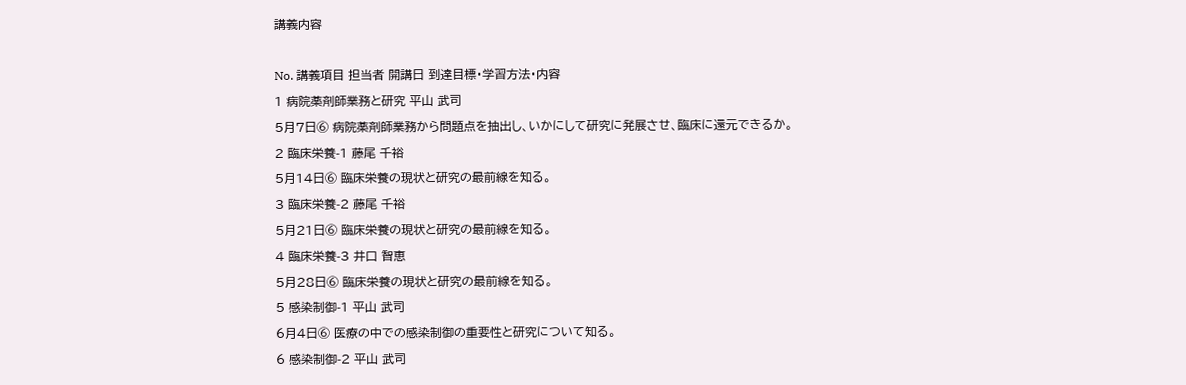講義内容

No. 講義項目 担当者 開講日 到達目標・学習方法・内容
1 病院薬剤師業務と研究 平山 武司
5月7日⑥ 病院薬剤師業務から問題点を抽出し、いかにして研究に発展させ、臨床に還元できるか。
2 臨床栄養-1 藤尾 千裕
5月14日⑥ 臨床栄養の現状と研究の最前線を知る。
3 臨床栄養-2 藤尾 千裕
5月21日⑥ 臨床栄養の現状と研究の最前線を知る。
4 臨床栄養-3 井口 智恵
5月28日⑥ 臨床栄養の現状と研究の最前線を知る。
5 感染制御-1 平山 武司
6月4日⑥ 医療の中での感染制御の重要性と研究について知る。
6 感染制御-2 平山 武司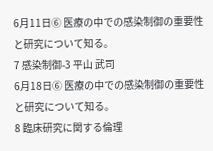6月11日⑥ 医療の中での感染制御の重要性と研究について知る。
7 感染制御-3 平山 武司
6月18日⑥ 医療の中での感染制御の重要性と研究について知る。
8 臨床研究に関する倫理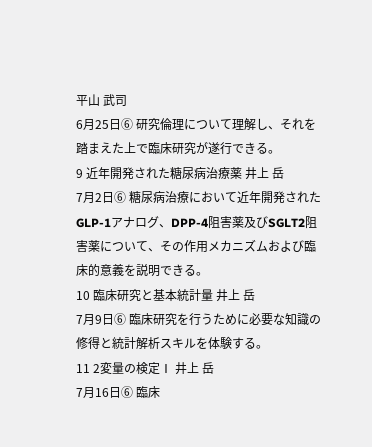平山 武司
6月25日⑥ 研究倫理について理解し、それを踏まえた上で臨床研究が遂行できる。
9 近年開発された糖尿病治療薬 井上 岳
7月2日⑥ 糖尿病治療において近年開発されたGLP-1アナログ、DPP-4阻害薬及びSGLT2阻害薬について、その作用メカニズムおよび臨床的意義を説明できる。
10 臨床研究と基本統計量 井上 岳
7月9日⑥ 臨床研究を行うために必要な知識の修得と統計解析スキルを体験する。
11 2変量の検定Ⅰ 井上 岳
7月16日⑥ 臨床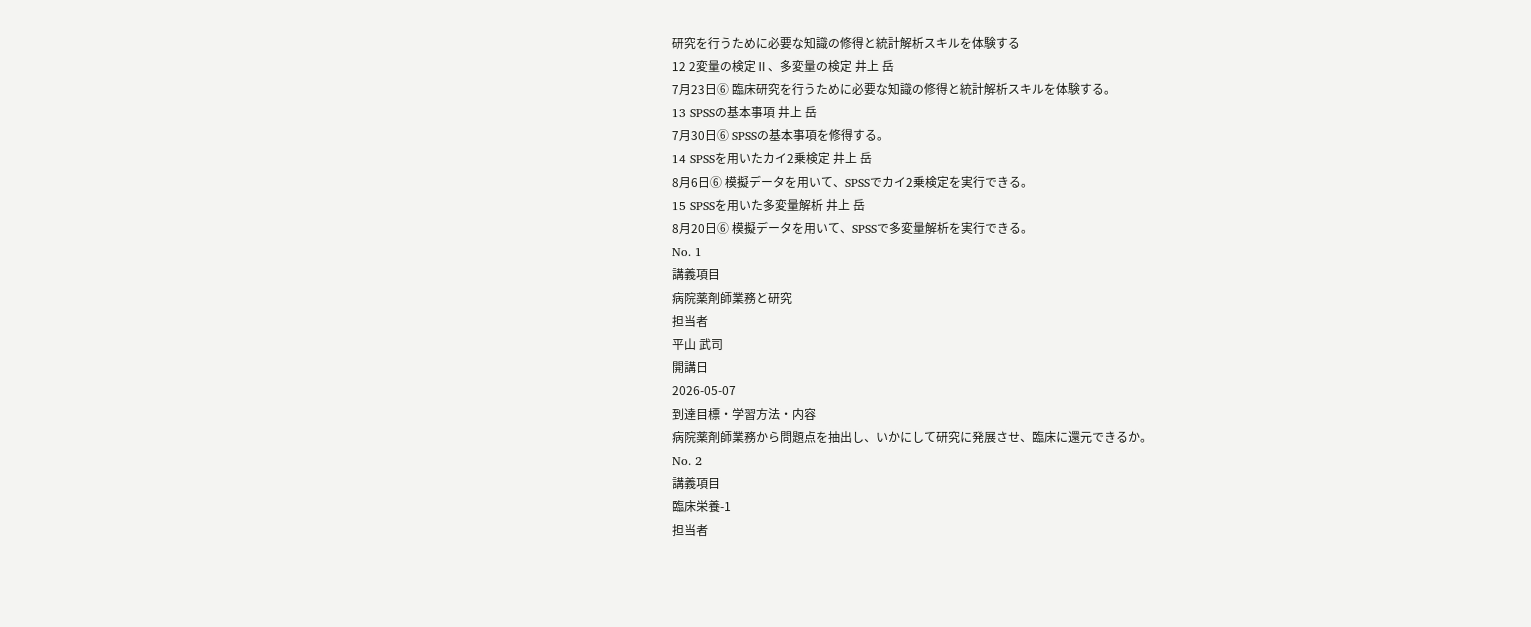研究を行うために必要な知識の修得と統計解析スキルを体験する
12 2変量の検定Ⅱ、多変量の検定 井上 岳
7月23日⑥ 臨床研究を行うために必要な知識の修得と統計解析スキルを体験する。
13 SPSSの基本事項 井上 岳
7月30日⑥ SPSSの基本事項を修得する。
14 SPSSを用いたカイ2乗検定 井上 岳
8月6日⑥ 模擬データを用いて、SPSSでカイ2乗検定を実行できる。
15 SPSSを用いた多変量解析 井上 岳
8月20日⑥ 模擬データを用いて、SPSSで多変量解析を実行できる。
No. 1
講義項目
病院薬剤師業務と研究
担当者
平山 武司
開講日
2026-05-07
到達目標・学習方法・内容
病院薬剤師業務から問題点を抽出し、いかにして研究に発展させ、臨床に還元できるか。
No. 2
講義項目
臨床栄養-1
担当者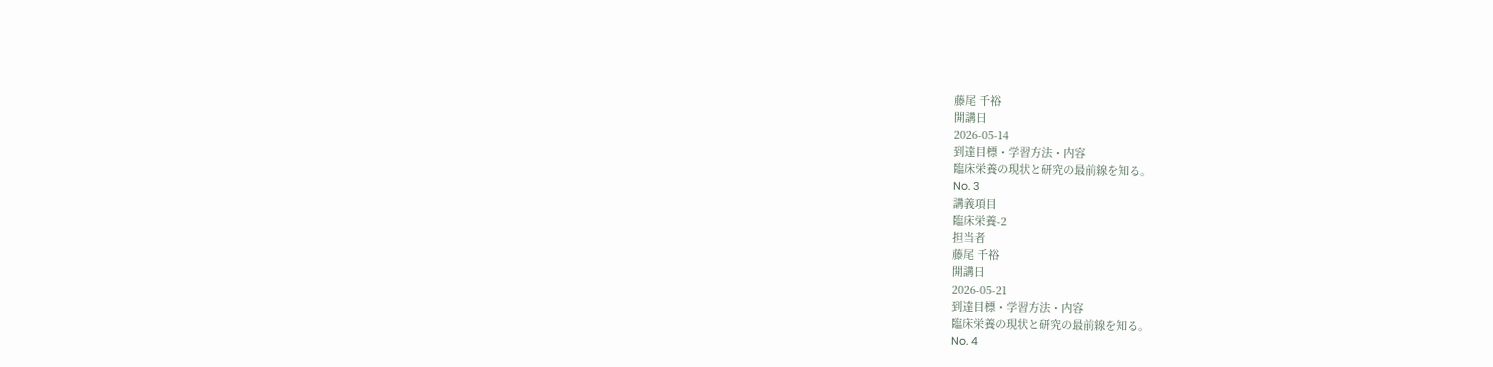藤尾 千裕
開講日
2026-05-14
到達目標・学習方法・内容
臨床栄養の現状と研究の最前線を知る。
No. 3
講義項目
臨床栄養-2
担当者
藤尾 千裕
開講日
2026-05-21
到達目標・学習方法・内容
臨床栄養の現状と研究の最前線を知る。
No. 4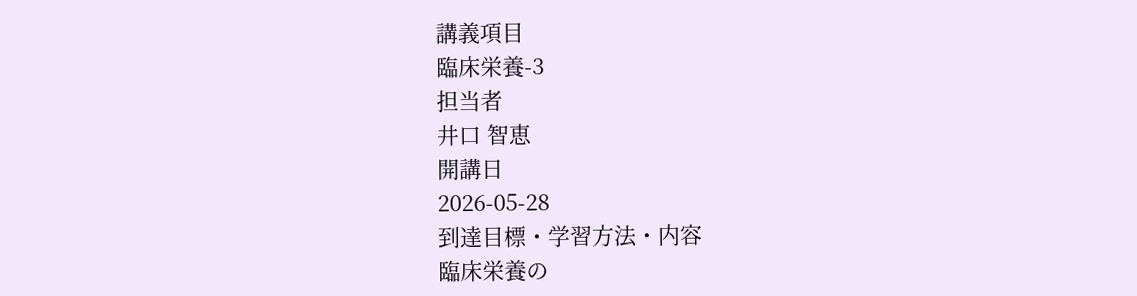講義項目
臨床栄養-3
担当者
井口 智恵
開講日
2026-05-28
到達目標・学習方法・内容
臨床栄養の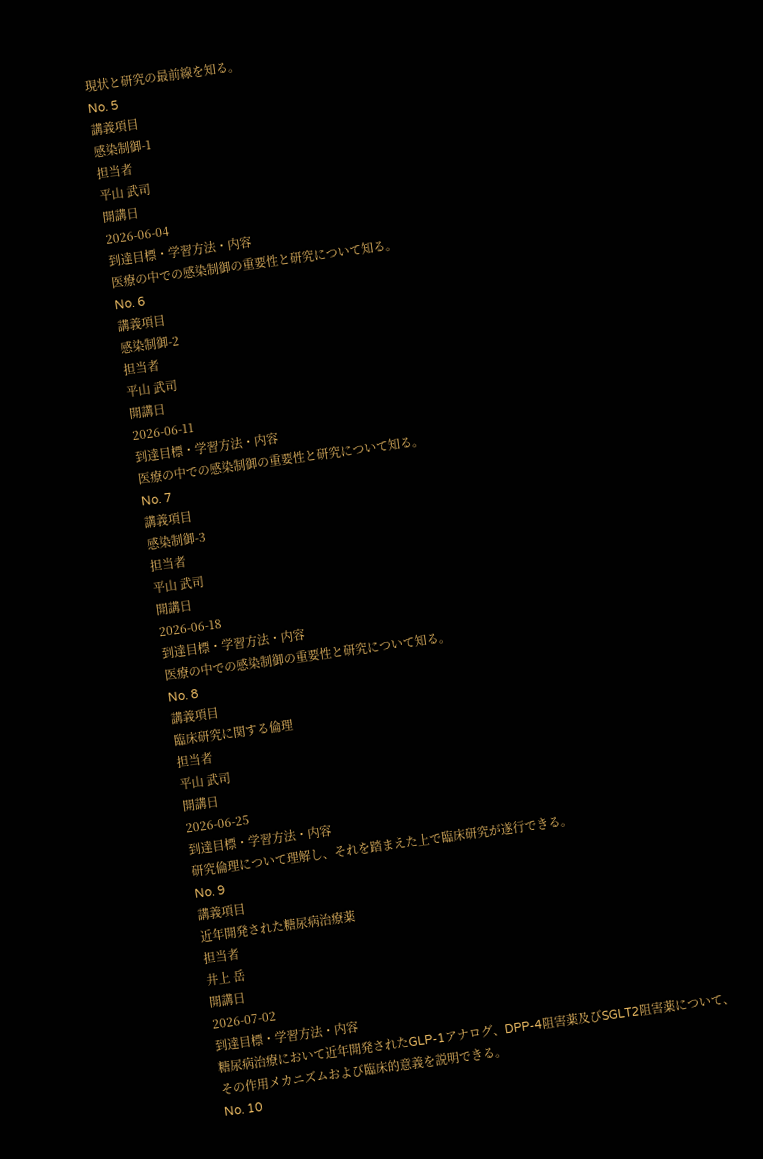現状と研究の最前線を知る。
No. 5
講義項目
感染制御-1
担当者
平山 武司
開講日
2026-06-04
到達目標・学習方法・内容
医療の中での感染制御の重要性と研究について知る。
No. 6
講義項目
感染制御-2
担当者
平山 武司
開講日
2026-06-11
到達目標・学習方法・内容
医療の中での感染制御の重要性と研究について知る。
No. 7
講義項目
感染制御-3
担当者
平山 武司
開講日
2026-06-18
到達目標・学習方法・内容
医療の中での感染制御の重要性と研究について知る。
No. 8
講義項目
臨床研究に関する倫理
担当者
平山 武司
開講日
2026-06-25
到達目標・学習方法・内容
研究倫理について理解し、それを踏まえた上で臨床研究が遂行できる。
No. 9
講義項目
近年開発された糖尿病治療薬
担当者
井上 岳
開講日
2026-07-02
到達目標・学習方法・内容
糖尿病治療において近年開発されたGLP-1アナログ、DPP-4阻害薬及びSGLT2阻害薬について、その作用メカニズムおよび臨床的意義を説明できる。
No. 10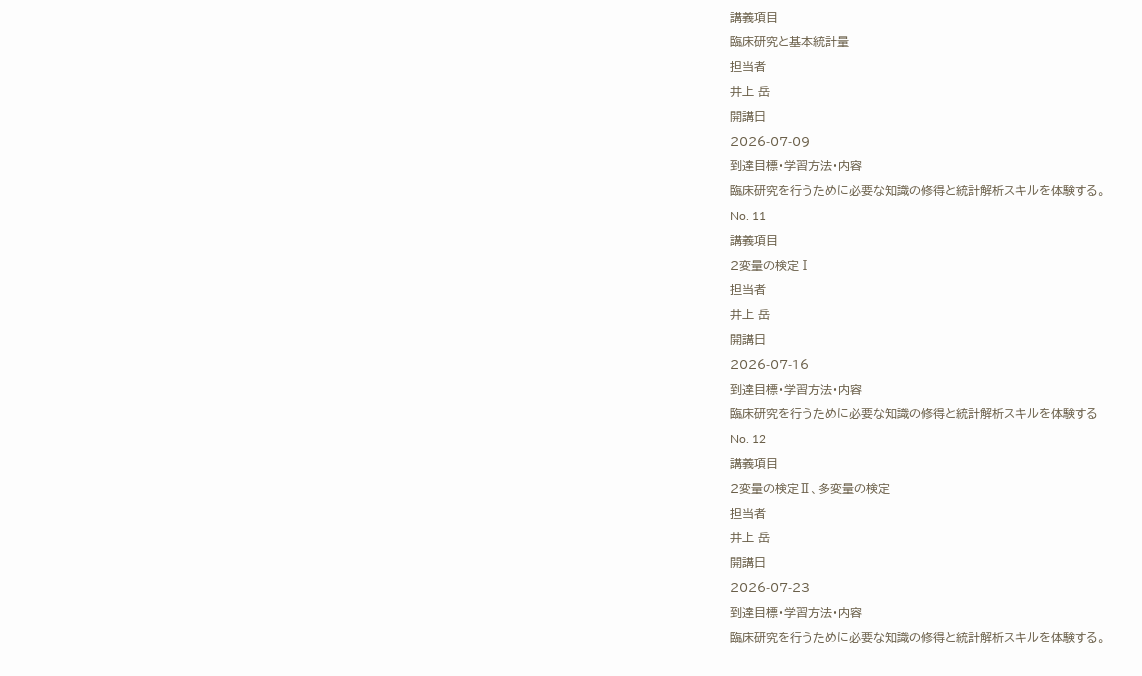講義項目
臨床研究と基本統計量
担当者
井上 岳
開講日
2026-07-09
到達目標・学習方法・内容
臨床研究を行うために必要な知識の修得と統計解析スキルを体験する。
No. 11
講義項目
2変量の検定Ⅰ
担当者
井上 岳
開講日
2026-07-16
到達目標・学習方法・内容
臨床研究を行うために必要な知識の修得と統計解析スキルを体験する
No. 12
講義項目
2変量の検定Ⅱ、多変量の検定
担当者
井上 岳
開講日
2026-07-23
到達目標・学習方法・内容
臨床研究を行うために必要な知識の修得と統計解析スキルを体験する。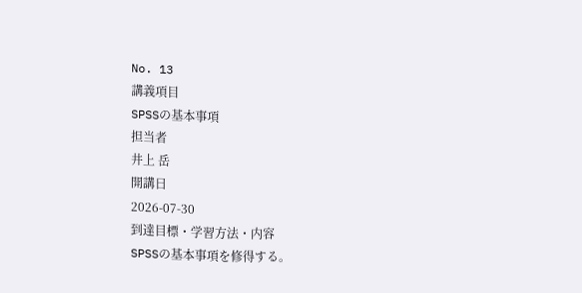No. 13
講義項目
SPSSの基本事項
担当者
井上 岳
開講日
2026-07-30
到達目標・学習方法・内容
SPSSの基本事項を修得する。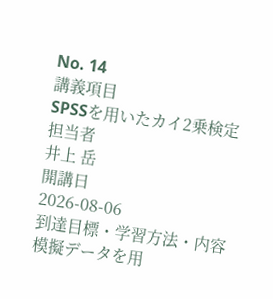No. 14
講義項目
SPSSを用いたカイ2乗検定
担当者
井上 岳
開講日
2026-08-06
到達目標・学習方法・内容
模擬データを用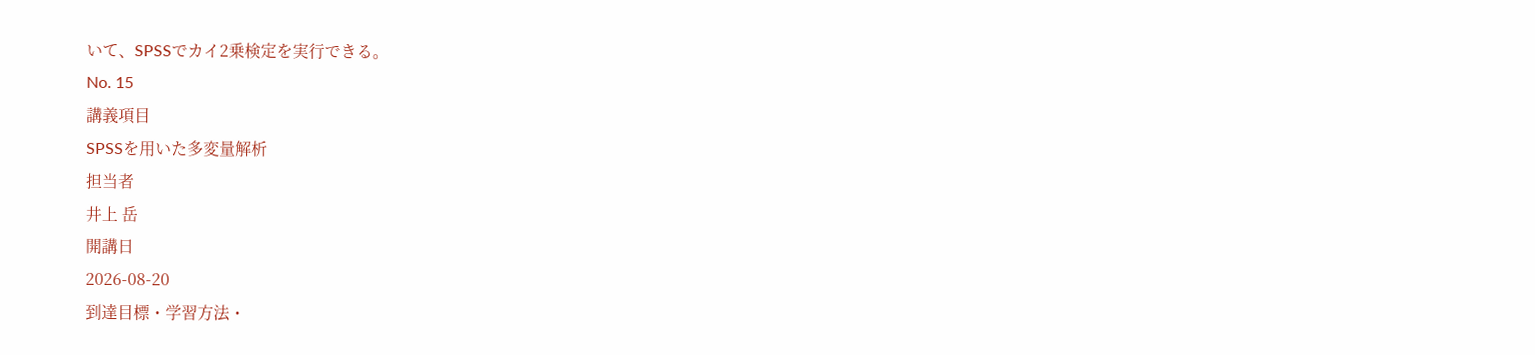いて、SPSSでカイ2乗検定を実行できる。
No. 15
講義項目
SPSSを用いた多変量解析
担当者
井上 岳
開講日
2026-08-20
到達目標・学習方法・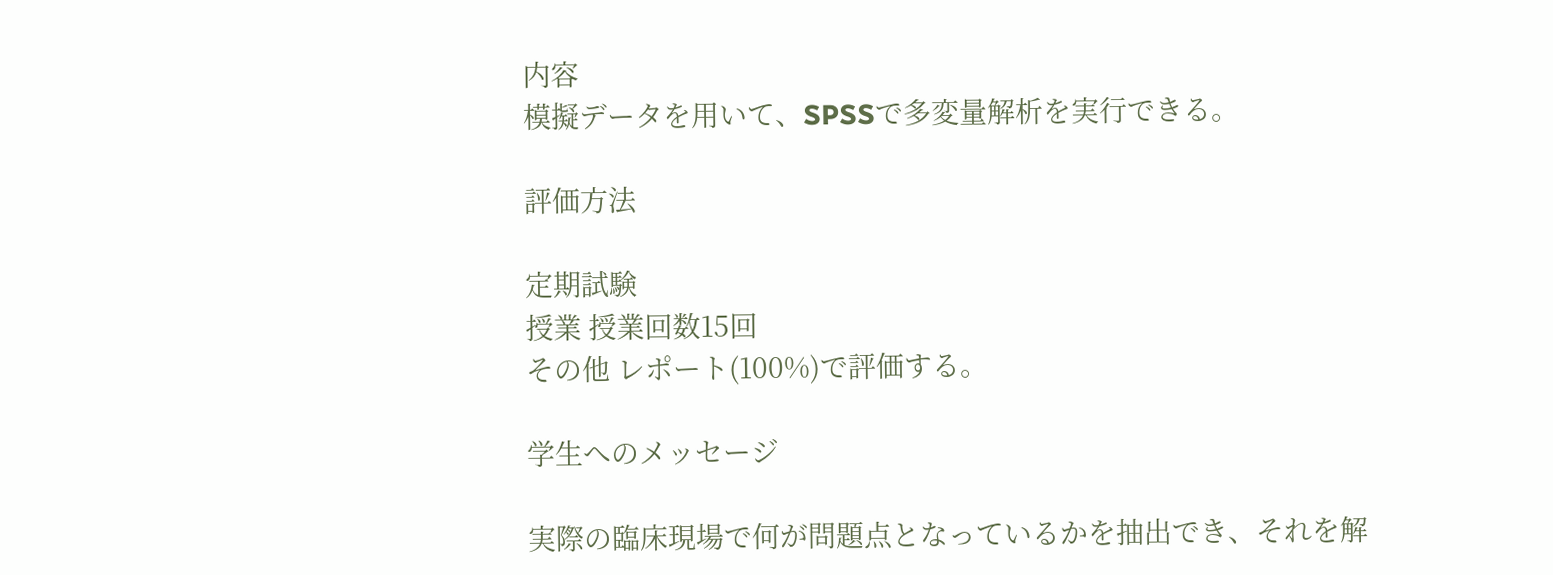内容
模擬データを用いて、SPSSで多変量解析を実行できる。

評価方法

定期試験
授業 授業回数15回
その他 レポート(100%)で評価する。

学生へのメッセージ

実際の臨床現場で何が問題点となっているかを抽出でき、それを解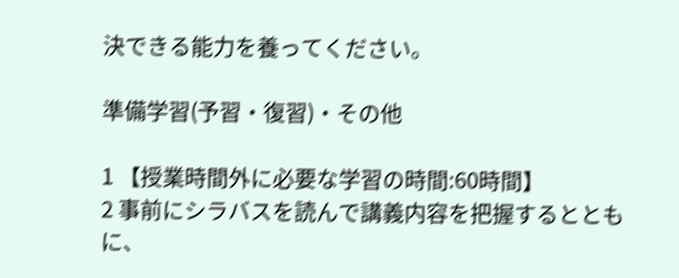決できる能力を養ってください。

準備学習(予習・復習)・その他

1 【授業時間外に必要な学習の時間:60時間】
2 事前にシラバスを読んで講義内容を把握するとともに、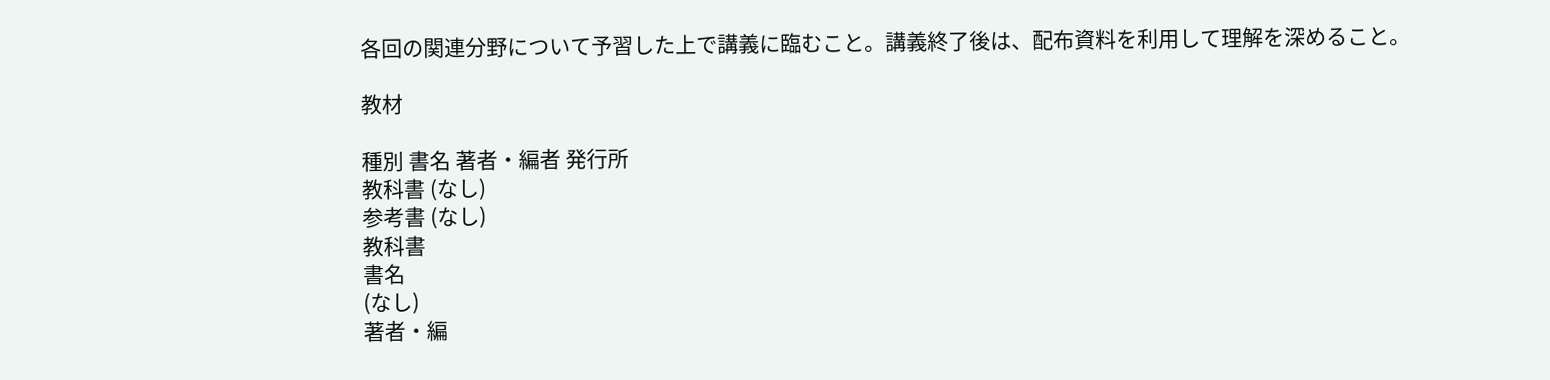各回の関連分野について予習した上で講義に臨むこと。講義終了後は、配布資料を利用して理解を深めること。

教材

種別 書名 著者・編者 発行所
教科書 (なし)
参考書 (なし)
教科書
書名
(なし)
著者・編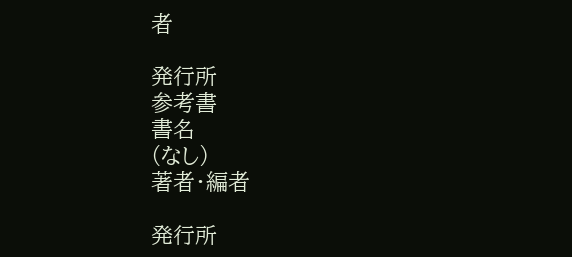者

発行所
参考書
書名
(なし)
著者・編者

発行所